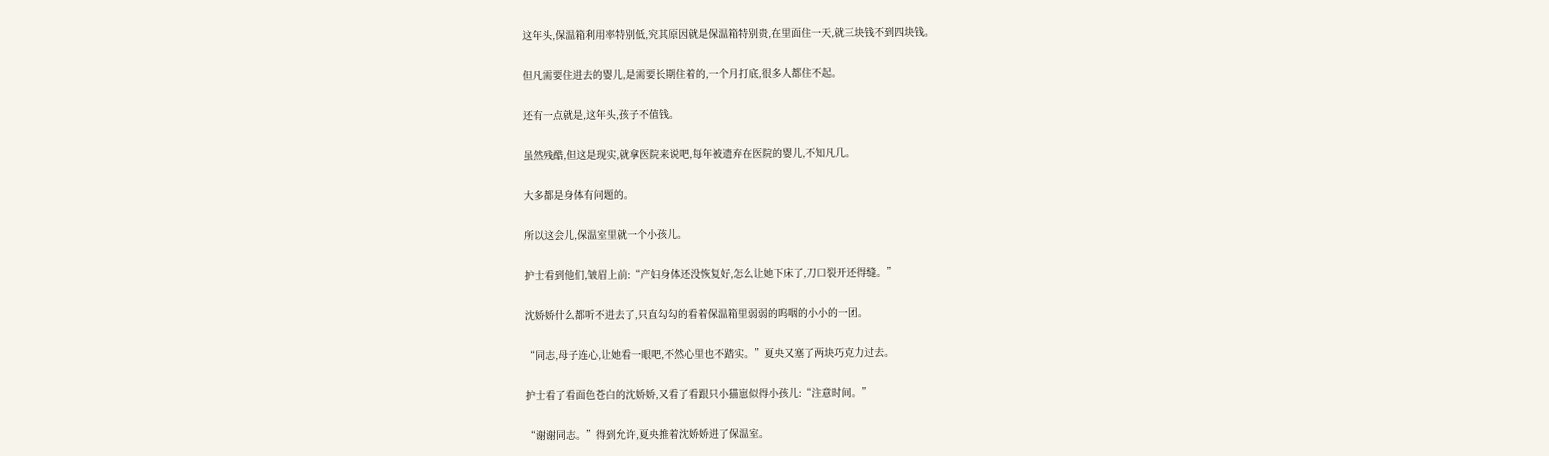这年头,保温箱利用率特别低,究其原因就是保温箱特别贵,在里面住一天,就三块钱不到四块钱。

但凡需要住进去的婴儿,是需要长期住着的,一个月打底,很多人都住不起。

还有一点就是,这年头,孩子不值钱。

虽然残酷,但这是现实,就拿医院来说吧,每年被遗弃在医院的婴儿,不知凡几。

大多都是身体有问题的。

所以这会儿,保温室里就一个小孩儿。

护士看到他们,皱眉上前:“产妇身体还没恢复好,怎么让她下床了,刀口裂开还得缝。”

沈娇娇什么都听不进去了,只直勾勾的看着保温箱里弱弱的呜咽的小小的一团。

“同志,母子连心,让她看一眼吧,不然心里也不踏实。”夏央又塞了两块巧克力过去。

护士看了看面色苍白的沈娇娇,又看了看跟只小猫崽似得小孩儿:“注意时间。”

“谢谢同志。”得到允许,夏央推着沈娇娇进了保温室。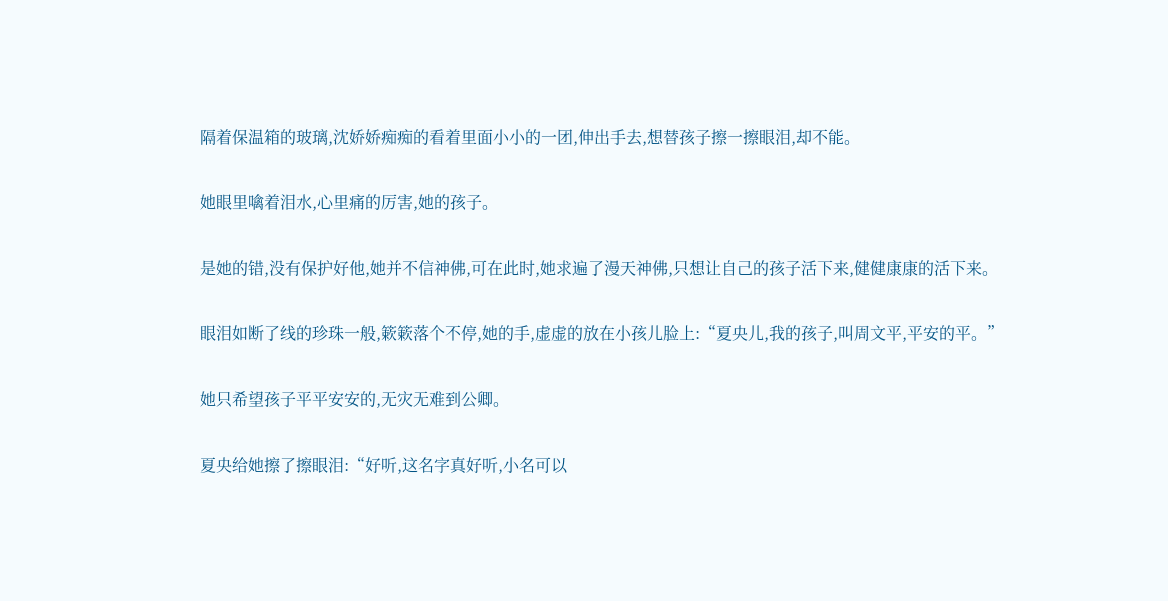隔着保温箱的玻璃,沈娇娇痴痴的看着里面小小的一团,伸出手去,想替孩子擦一擦眼泪,却不能。

她眼里噙着泪水,心里痛的厉害,她的孩子。

是她的错,没有保护好他,她并不信神佛,可在此时,她求遍了漫天神佛,只想让自己的孩子活下来,健健康康的活下来。

眼泪如断了线的珍珠一般,簌簌落个不停,她的手,虚虚的放在小孩儿脸上:“夏央儿,我的孩子,叫周文平,平安的平。”

她只希望孩子平平安安的,无灾无难到公卿。

夏央给她擦了擦眼泪:“好听,这名字真好听,小名可以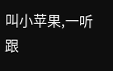叫小苹果,一听跟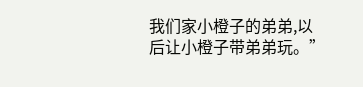我们家小橙子的弟弟,以后让小橙子带弟弟玩。”